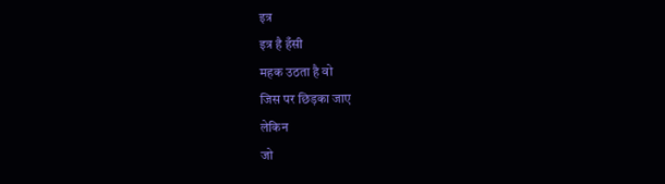इत्र
इत्र है हँसी
महक उठता है वो
जिस पर छिड़का जाए
लेकिन
जो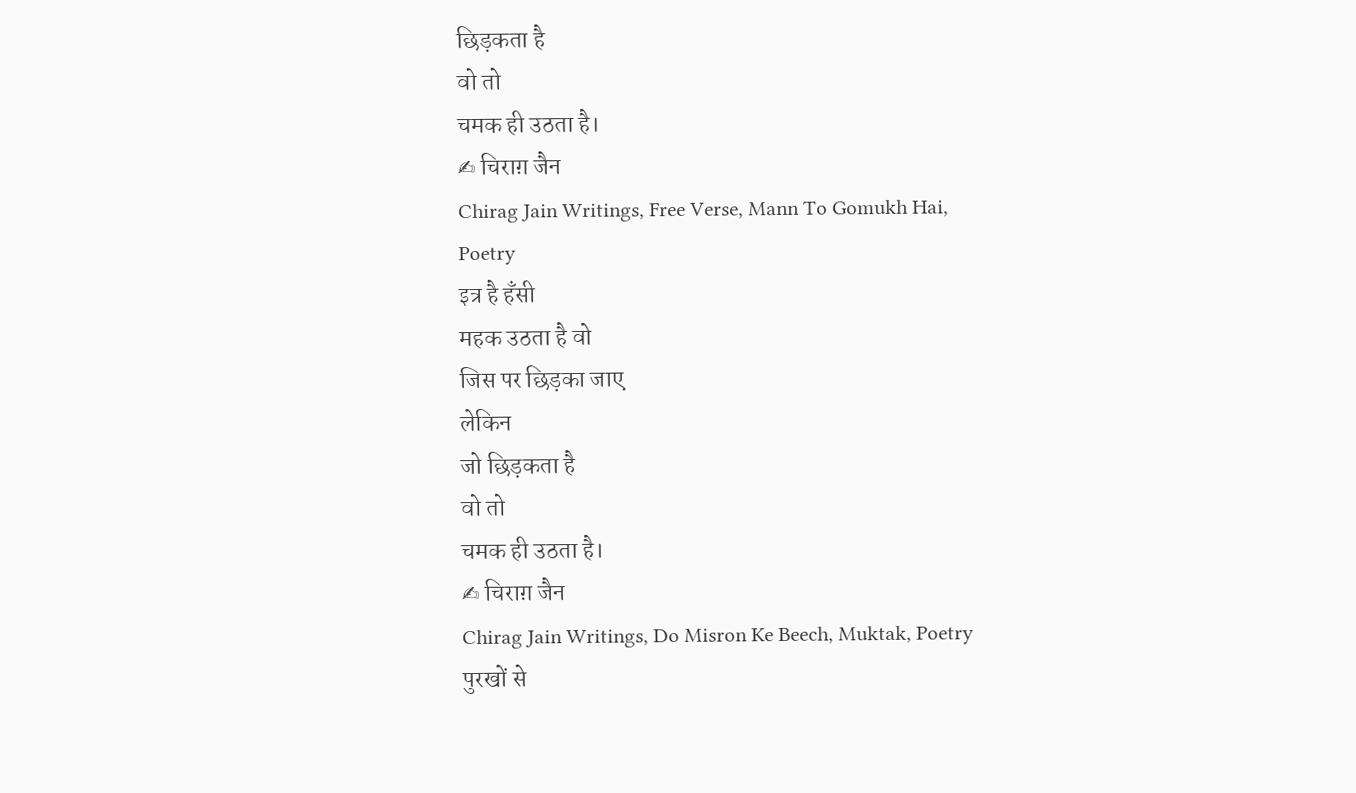छिड़कता है
वो तो
चमक ही उठता है।
✍ चिराग़ जैन
Chirag Jain Writings, Free Verse, Mann To Gomukh Hai, Poetry
इत्र है हँसी
महक उठता है वो
जिस पर छिड़का जाए
लेकिन
जो छिड़कता है
वो तो
चमक ही उठता है।
✍ चिराग़ जैन
Chirag Jain Writings, Do Misron Ke Beech, Muktak, Poetry
पुरखों से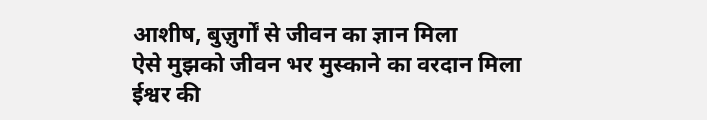आशीष, बुज़ुर्गों से जीवन का ज्ञान मिला
ऐसे मुझको जीवन भर मुस्काने का वरदान मिला
ईश्वर की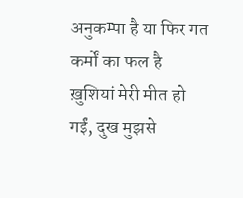अनुकम्पा है या फिर गत कर्मों का फल है
ख़ुशियां मेरी मीत हो गईं, दुख मुझसे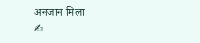अनजान मिला
✍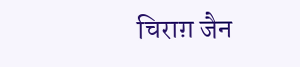चिराग़ जैन